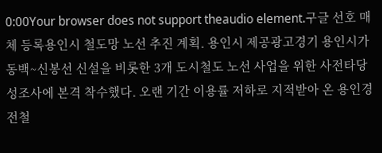0:00Your browser does not support theaudio element.구글 선호 매체 등록용인시 철도망 노선 추진 계획. 용인시 제공광고경기 용인시가 동백~신봉선 신설을 비롯한 3개 도시철도 노선 사업을 위한 사전타당성조사에 본격 착수했다. 오랜 기간 이용률 저하로 지적받아 온 용인경전철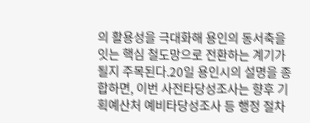의 활용성을 극대화해 용인의 동서축을 잇는 핵심 철도망으로 전환하는 계기가 될지 주목된다.20일 용인시의 설명을 종합하면, 이번 사전타당성조사는 향후 기획예산처 예비타당성조사 등 행정 절차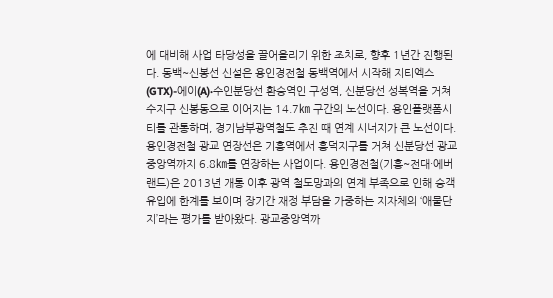에 대비해 사업 타당성을 끌어올리기 위한 조치로, 향후 1년간 진행된다. 동백~신봉선 신설은 용인경전철 동백역에서 시작해 지티엑스(GTX)-에이(A)·수인분당선 환승역인 구성역, 신분당선 성복역을 거쳐 수지구 신봉동으로 이어지는 14.7㎞ 구간의 노선이다. 용인플랫폼시티를 관통하며, 경기남부광역철도 추진 때 연계 시너지가 큰 노선이다.용인경전철 광교 연장선은 기흥역에서 흥덕지구를 거쳐 신분당선 광교중앙역까지 6.8㎞를 연장하는 사업이다. 용인경전철(기흥~전대·에버랜드)은 2013년 개통 이후 광역 철도망과의 연계 부족으로 인해 승객 유입에 한계를 보이며 장기간 재정 부담을 가중하는 지자체의 ‘애물단지’라는 평가를 받아왔다. 광교중앙역까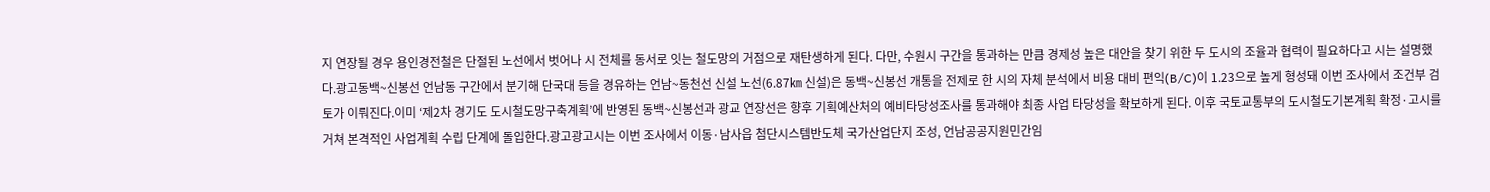지 연장될 경우 용인경전철은 단절된 노선에서 벗어나 시 전체를 동서로 잇는 철도망의 거점으로 재탄생하게 된다. 다만, 수원시 구간을 통과하는 만큼 경제성 높은 대안을 찾기 위한 두 도시의 조율과 협력이 필요하다고 시는 설명했다.광고동백~신봉선 언남동 구간에서 분기해 단국대 등을 경유하는 언남~동천선 신설 노선(6.87㎞ 신설)은 동백~신봉선 개통을 전제로 한 시의 자체 분석에서 비용 대비 편익(B/C)이 1.23으로 높게 형성돼 이번 조사에서 조건부 검토가 이뤄진다.이미 ‘제2차 경기도 도시철도망구축계획’에 반영된 동백~신봉선과 광교 연장선은 향후 기획예산처의 예비타당성조사를 통과해야 최종 사업 타당성을 확보하게 된다. 이후 국토교통부의 도시철도기본계획 확정·고시를 거쳐 본격적인 사업계획 수립 단계에 돌입한다.광고광고시는 이번 조사에서 이동·남사읍 첨단시스템반도체 국가산업단지 조성, 언남공공지원민간임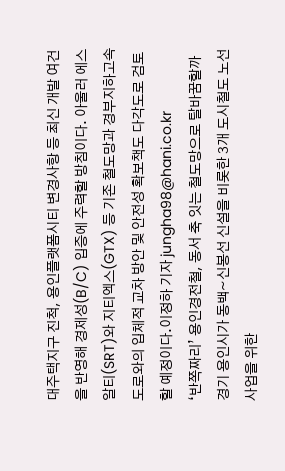대주택지구 진척, 용인플랫폼시티 변경사항 등 최신 개발 여건을 반영해 경제성(B/C) 입증에 주력할 방침이다. 아울러 에스알티(SRT)와 지티엑스(GTX) 등 기존 철도망과 경부지하고속도로와의 입체적 교차 방안 및 안전성 확보책도 다각도로 검토할 예정이다.이정하 기자 jungha98@hani.co.kr
‘반쪽짜리’ 용인경전철, 동서 축 잇는 철도망으로 탈바꿈할까
경기 용인시가 동백~신봉선 신설을 비롯한 3개 도시철도 노선 사업을 위한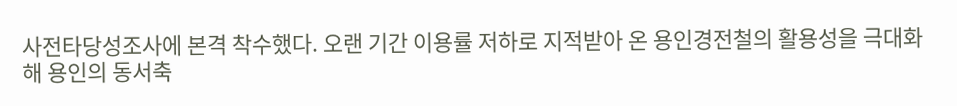사전타당성조사에 본격 착수했다. 오랜 기간 이용률 저하로 지적받아 온 용인경전철의 활용성을 극대화해 용인의 동서축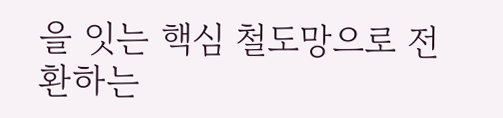을 잇는 핵심 철도망으로 전환하는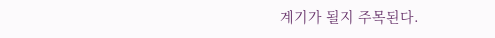계기가 될지 주목된다.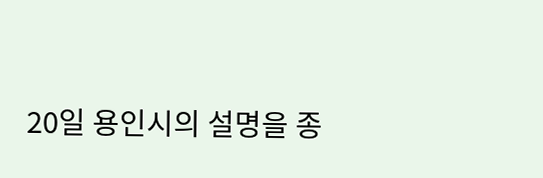20일 용인시의 설명을 종